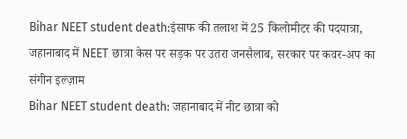Bihar NEET student death:इंसाफ की तलाश में 25 किलोमीटर की पदयात्रा, जहानाबाद में NEET छात्रा केस पर सड़क पर उतरा जनसैलाब, सरकार पर कवर-अप का संगीन इल्ज़ाम
Bihar NEET student death: जहानाबाद में नीट छात्रा को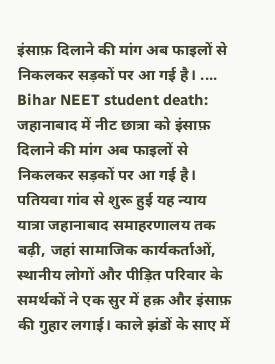इंसाफ़ दिलाने की मांग अब फाइलों से निकलकर सड़कों पर आ गई है। ....
Bihar NEET student death: जहानाबाद में नीट छात्रा को इंसाफ़ दिलाने की मांग अब फाइलों से निकलकर सड़कों पर आ गई है। पतियवा गांव से शुरू हुई यह न्याय यात्रा जहानाबाद समाहरणालय तक बढ़ी, जहां सामाजिक कार्यकर्ताओं, स्थानीय लोगों और पीड़ित परिवार के समर्थकों ने एक सुर में हक़ और इंसाफ़ की गुहार लगाई। काले झंडों के साए में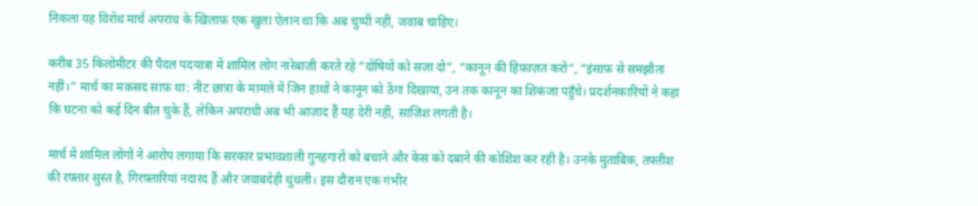निकला यह विरोध मार्च अपराध के खिलाफ़ एक खुला ऐलान था कि अब चुप्पी नहीं, जवाब चाहिए।

करीब 35 किलोमीटर की पैदल पदयात्रा में शामिल लोग नारेबाज़ी करते रहे “दोषियों को सज़ा दो”, “कानून की हिफ़ाज़त करो”, “इंसाफ़ से समझौता नहीं।” मार्च का मक़सद साफ़ था: नीट छात्रा के मामले में जिन हाथों ने कानून को ठेंगा दिखाया, उन तक कानून का शिकंजा पहुँचे। प्रदर्शनकारियों ने कहा कि घटना को कई दिन बीत चुके हैं, लेकिन अपराधी अब भी आज़ाद हैं यह देरी नहीं, साज़िश लगती है।

मार्च में शामिल लोगों ने आरोप लगाया कि सरकार प्रभावशाली गुनहगारों को बचाने और केस को दबाने की कोशिश कर रही है। उनके मुताबिक़, तफ्तीश की रफ़्तार सुस्त है, गिरफ़्तारियां नदारद हैं और जवाबदेही धुंधली। इस दौरान एक गंभीर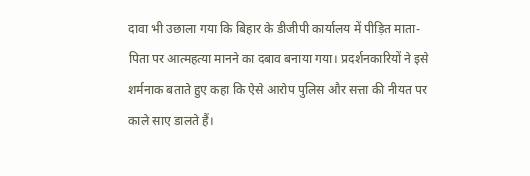दावा भी उछाला गया कि बिहार के डीजीपी कार्यालय में पीड़ित माता-पिता पर आत्महत्या मानने का दबाव बनाया गया। प्रदर्शनकारियों ने इसे शर्मनाक बताते हुए कहा कि ऐसे आरोप पुलिस और सत्ता की नीयत पर काले साए डालते हैं।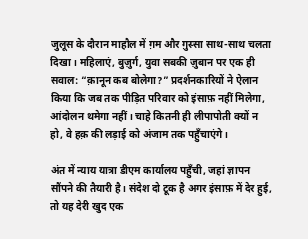जुलूस के दौरान माहौल में ग़म और ग़ुस्सा साथ-साथ चलता दिखा। महिलाएं, बुज़ुर्ग, युवा सबकी ज़ुबान पर एक ही सवाल: “क़ानून कब बोलेगा?” प्रदर्शनकारियों ने ऐलान किया कि जब तक पीड़ित परिवार को इंसाफ़ नहीं मिलेगा, आंदोलन थमेगा नहीं। चाहे कितनी ही लीपापोती क्यों न हो, वे हक़ की लड़ाई को अंजाम तक पहुँचाएंगे।

अंत में न्याय यात्रा डीएम कार्यालय पहुँची, जहां ज्ञापन सौंपने की तैयारी है। संदेश दो टूक है अगर इंसाफ़ में देर हुई, तो यह देरी खुद एक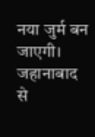नया जुर्म बन जाएगी।
जहानाबाद से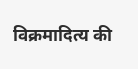विक्रमादित्य की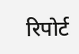रिपोर्ट